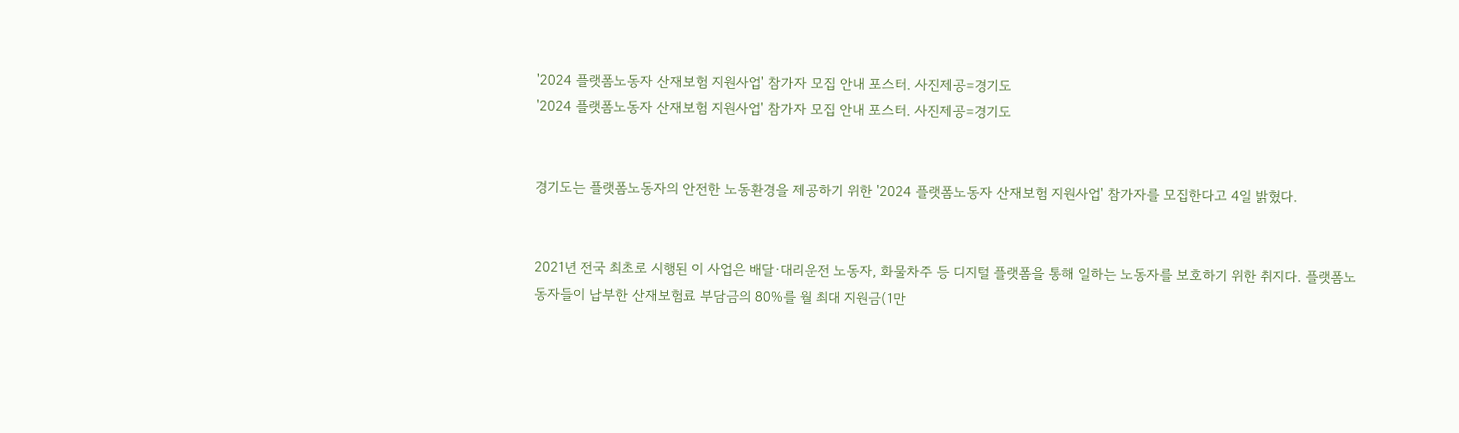'2024 플랫폼노동자 산재보험 지원사업' 참가자 모집 안내 포스터. 사진제공=경기도
'2024 플랫폼노동자 산재보험 지원사업' 참가자 모집 안내 포스터. 사진제공=경기도


경기도는 플랫폼노동자의 안전한 노동환경을 제공하기 위한 '2024 플랫폼노동자 산재보험 지원사업' 참가자를 모집한다고 4일 밝혔다.


2021년 전국 최초로 시행된 이 사업은 배달·대리운전 노동자, 화물차주 등 디지털 플랫폼을 통해 일하는 노동자를 보호하기 위한 취지다. 플랫폼노동자들이 납부한 산재보험료 부담금의 80%를 월 최대 지원금(1만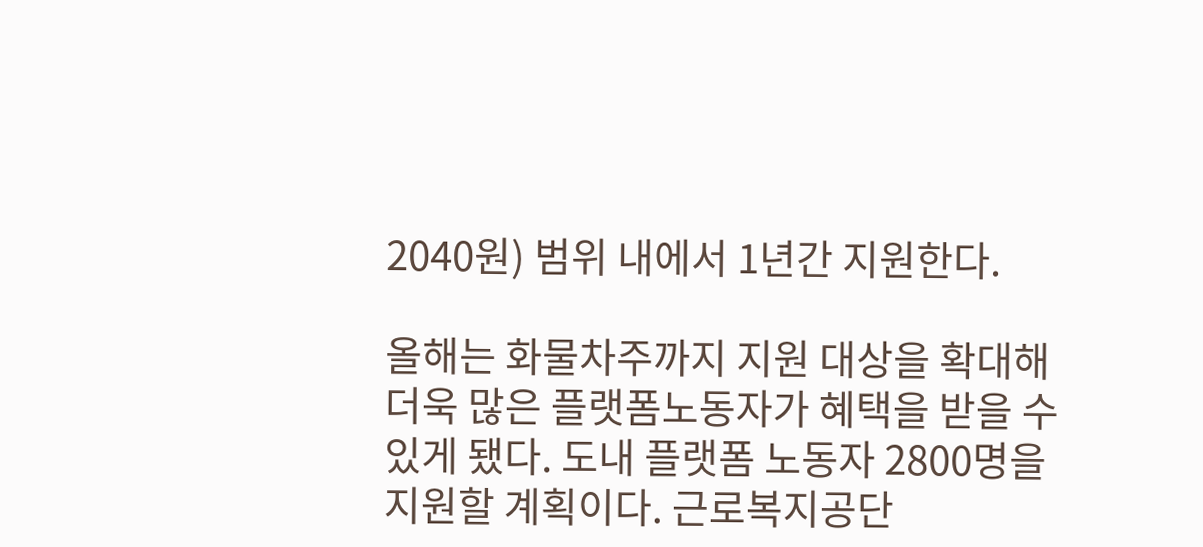2040원) 범위 내에서 1년간 지원한다.

올해는 화물차주까지 지원 대상을 확대해 더욱 많은 플랫폼노동자가 혜택을 받을 수 있게 됐다. 도내 플랫폼 노동자 2800명을 지원할 계획이다. 근로복지공단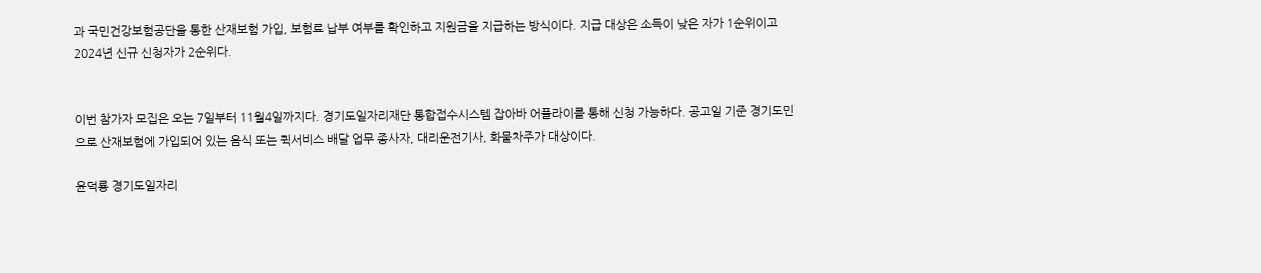과 국민건강보험공단을 통한 산재보험 가입, 보험료 납부 여부를 확인하고 지원금을 지급하는 방식이다. 지급 대상은 소득이 낮은 자가 1순위이고 2024년 신규 신청자가 2순위다.


이번 참가자 모집은 오는 7일부터 11월4일까지다. 경기도일자리재단 통합접수시스템 잡아바 어플라이를 통해 신청 가능하다. 공고일 기준 경기도민으로 산재보험에 가입되어 있는 음식 또는 퀵서비스 배달 업무 종사자, 대리운전기사, 화물차주가 대상이다.

윤덕룡 경기도일자리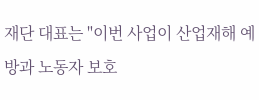재단 대표는 "이번 사업이 산업재해 예방과 노동자 보호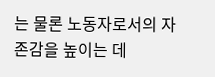는 물론 노동자로서의 자존감을 높이는 데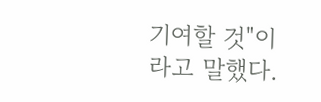기여할 것"이라고 말했다.